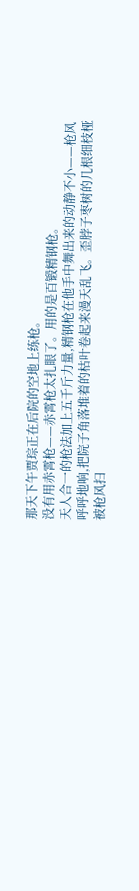那天下午贾琮正在后院的空地上练枪。
没有用赤霄枪——赤霄枪太扎眼了。用的是百锻精钢枪。
天人合一的枪法加上五千斤力量,精钢枪在他手中舞出来的动静不小——枪风呼呼地响,把院子角落堆着的枯叶卷起来漫天乱飞。歪脖子枣树的几根细枝桠被枪风扫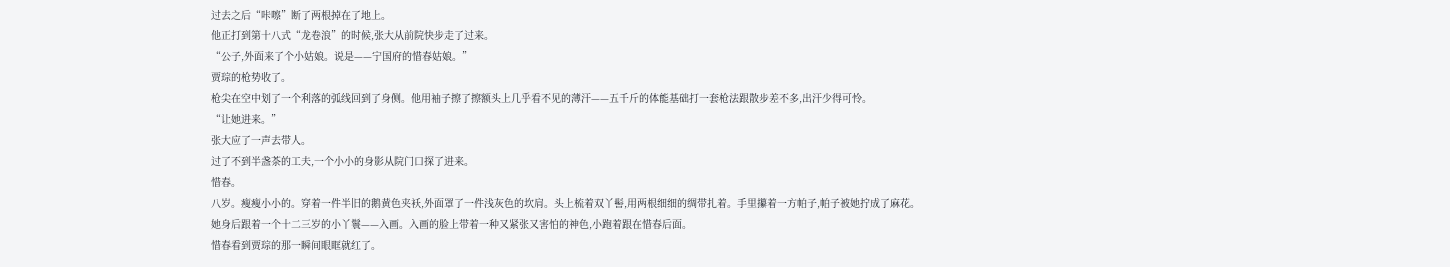过去之后“咔嚓”断了两根掉在了地上。
他正打到第十八式“龙卷浪”的时候,张大从前院快步走了过来。
“公子,外面来了个小姑娘。说是——宁国府的惜春姑娘。”
贾琮的枪势收了。
枪尖在空中划了一个利落的弧线回到了身侧。他用袖子擦了擦额头上几乎看不见的薄汗——五千斤的体能基础打一套枪法跟散步差不多,出汗少得可怜。
“让她进来。”
张大应了一声去带人。
过了不到半盏茶的工夫,一个小小的身影从院门口探了进来。
惜春。
八岁。瘦瘦小小的。穿着一件半旧的鹅黄色夹袄,外面罩了一件浅灰色的坎肩。头上梳着双丫髻,用两根细细的绸带扎着。手里攥着一方帕子,帕子被她拧成了麻花。
她身后跟着一个十二三岁的小丫鬟——入画。入画的脸上带着一种又紧张又害怕的神色,小跑着跟在惜春后面。
惜春看到贾琮的那一瞬间眼眶就红了。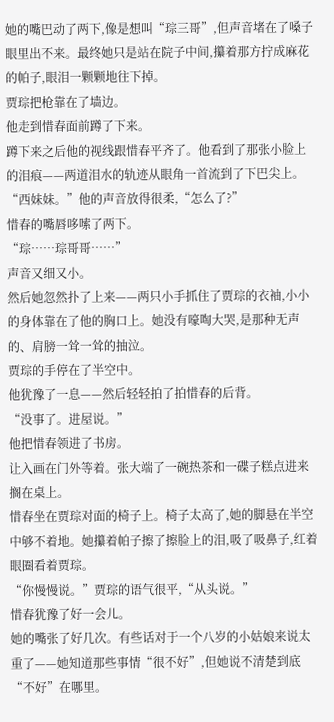她的嘴巴动了两下,像是想叫“琮三哥”,但声音堵在了嗓子眼里出不来。最终她只是站在院子中间,攥着那方拧成麻花的帕子,眼泪一颗颗地往下掉。
贾琮把枪靠在了墙边。
他走到惜春面前蹲了下来。
蹲下来之后他的视线跟惜春平齐了。他看到了那张小脸上的泪痕——两道泪水的轨迹从眼角一首流到了下巴尖上。
“西妹妹。”他的声音放得很柔,“怎么了?”
惜春的嘴唇哆嗦了两下。
“琮……琮哥哥……”
声音又细又小。
然后她忽然扑了上来——两只小手抓住了贾琮的衣袖,小小的身体靠在了他的胸口上。她没有嚎啕大哭,是那种无声的、肩膀一耸一耸的抽泣。
贾琮的手停在了半空中。
他犹豫了一息——然后轻轻拍了拍惜春的后背。
“没事了。进屋说。”
他把惜春领进了书房。
让入画在门外等着。张大端了一碗热茶和一碟子糕点进来搁在桌上。
惜春坐在贾琮对面的椅子上。椅子太高了,她的脚悬在半空中够不着地。她攥着帕子擦了擦脸上的泪,吸了吸鼻子,红着眼圈看着贾琮。
“你慢慢说。”贾琮的语气很平,“从头说。”
惜春犹豫了好一会儿。
她的嘴张了好几次。有些话对于一个八岁的小姑娘来说太重了——她知道那些事情“很不好”,但她说不清楚到底“不好”在哪里。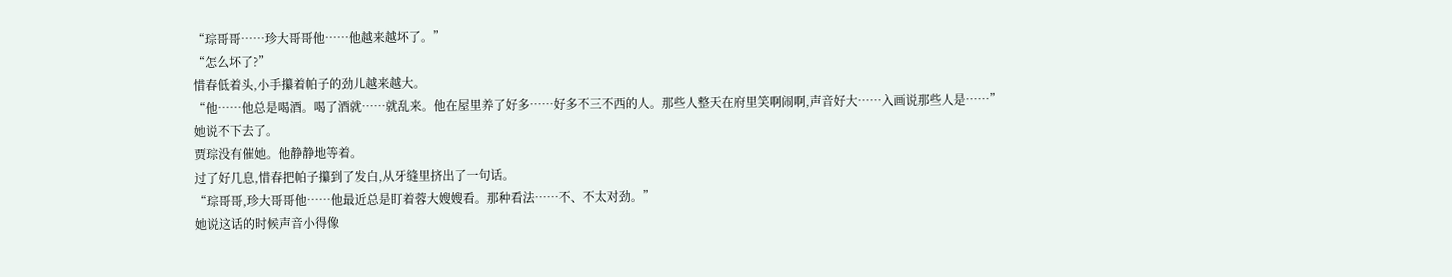“琮哥哥……珍大哥哥他……他越来越坏了。”
“怎么坏了?”
惜春低着头,小手攥着帕子的劲儿越来越大。
“他……他总是喝酒。喝了酒就……就乱来。他在屋里养了好多……好多不三不西的人。那些人整天在府里笑啊闹啊,声音好大……入画说那些人是……”
她说不下去了。
贾琮没有催她。他静静地等着。
过了好几息,惜春把帕子攥到了发白,从牙缝里挤出了一句话。
“琮哥哥,珍大哥哥他……他最近总是盯着蓉大嫂嫂看。那种看法……不、不太对劲。”
她说这话的时候声音小得像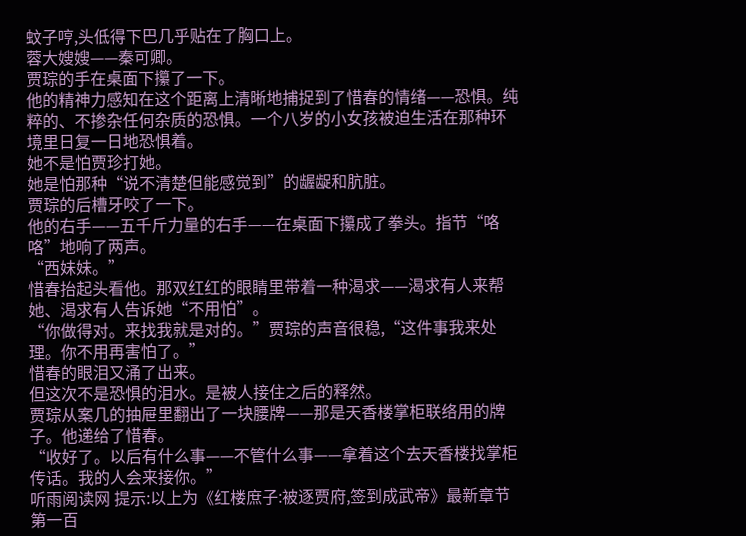蚊子哼,头低得下巴几乎贴在了胸口上。
蓉大嫂嫂——秦可卿。
贾琮的手在桌面下攥了一下。
他的精神力感知在这个距离上清晰地捕捉到了惜春的情绪——恐惧。纯粹的、不掺杂任何杂质的恐惧。一个八岁的小女孩被迫生活在那种环境里日复一日地恐惧着。
她不是怕贾珍打她。
她是怕那种“说不清楚但能感觉到”的龌龊和肮脏。
贾琮的后槽牙咬了一下。
他的右手——五千斤力量的右手——在桌面下攥成了拳头。指节“咯咯”地响了两声。
“西妹妹。”
惜春抬起头看他。那双红红的眼睛里带着一种渴求——渴求有人来帮她、渴求有人告诉她“不用怕”。
“你做得对。来找我就是对的。”贾琮的声音很稳,“这件事我来处理。你不用再害怕了。”
惜春的眼泪又涌了出来。
但这次不是恐惧的泪水。是被人接住之后的释然。
贾琮从案几的抽屉里翻出了一块腰牌——那是天香楼掌柜联络用的牌子。他递给了惜春。
“收好了。以后有什么事——不管什么事——拿着这个去天香楼找掌柜传话。我的人会来接你。”
听雨阅读网 提示:以上为《红楼庶子:被逐贾府,签到成武帝》最新章节 第一百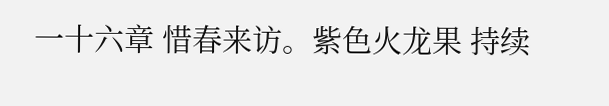一十六章 惜春来访。紫色火龙果 持续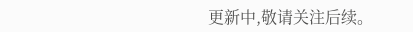更新中,敬请关注后续。